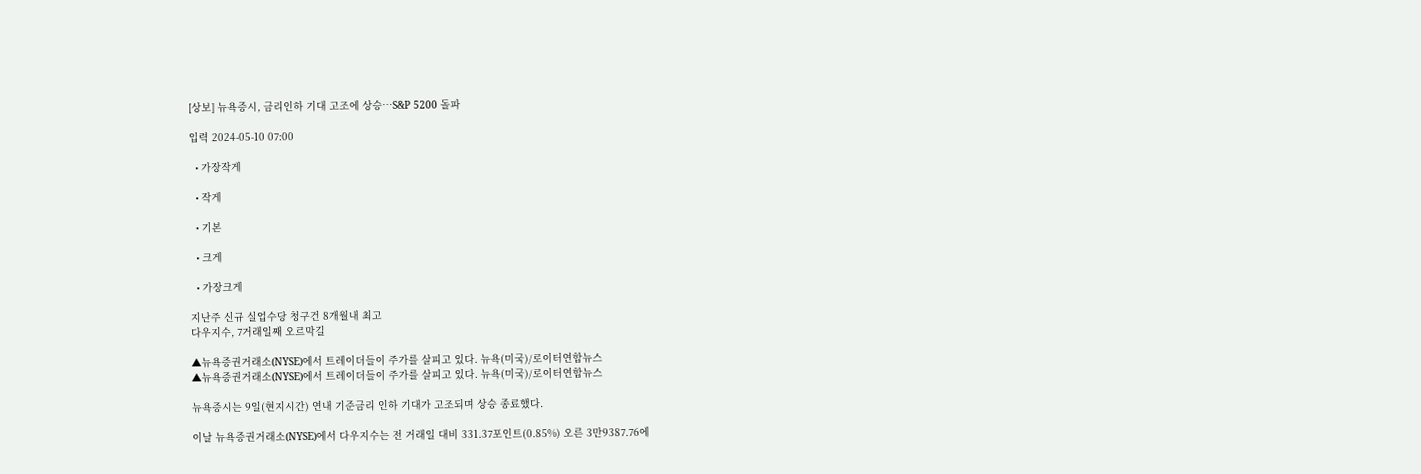[상보] 뉴욕증시, 금리인하 기대 고조에 상승…S&P 5200 돌파

입력 2024-05-10 07:00

  • 가장작게

  • 작게

  • 기본

  • 크게

  • 가장크게

지난주 신규 실업수당 청구건 8개월내 최고
다우지수, 7거래일째 오르막길

▲뉴욕증권거래소(NYSE)에서 트레이더들이 주가를 살피고 있다. 뉴욕(미국)/로이터연합뉴스
▲뉴욕증권거래소(NYSE)에서 트레이더들이 주가를 살피고 있다. 뉴욕(미국)/로이터연합뉴스

뉴욕증시는 9일(현지시간) 연내 기준금리 인하 기대가 고조되며 상승 종료했다.

이날 뉴욕증권거래소(NYSE)에서 다우지수는 전 거래일 대비 331.37포인트(0.85%) 오른 3만9387.76에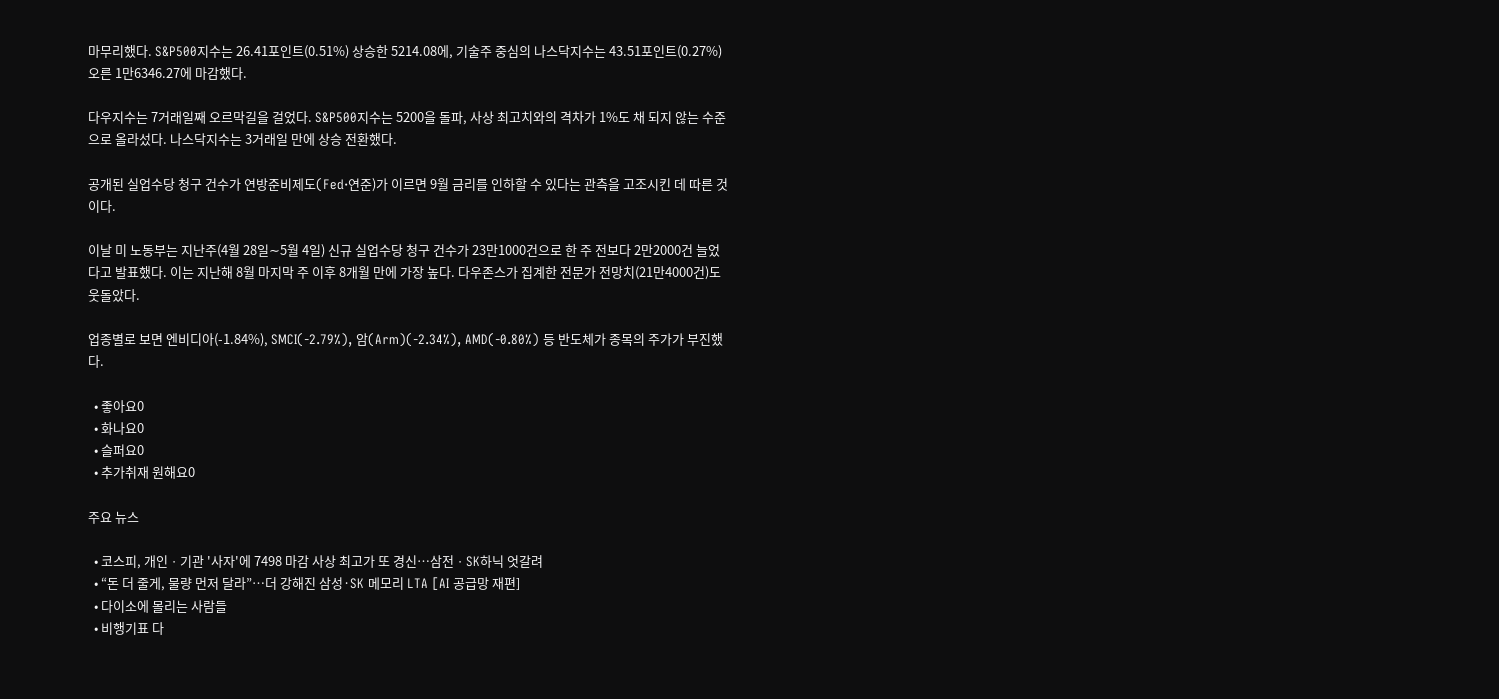마무리했다. S&P500지수는 26.41포인트(0.51%) 상승한 5214.08에, 기술주 중심의 나스닥지수는 43.51포인트(0.27%) 오른 1만6346.27에 마감했다.

다우지수는 7거래일째 오르막길을 걸었다. S&P500지수는 5200을 돌파, 사상 최고치와의 격차가 1%도 채 되지 않는 수준으로 올라섰다. 나스닥지수는 3거래일 만에 상승 전환했다.

공개된 실업수당 청구 건수가 연방준비제도(Fed‧연준)가 이르면 9월 금리를 인하할 수 있다는 관측을 고조시킨 데 따른 것이다.

이날 미 노동부는 지난주(4월 28일∼5월 4일) 신규 실업수당 청구 건수가 23만1000건으로 한 주 전보다 2만2000건 늘었다고 발표했다. 이는 지난해 8월 마지막 주 이후 8개월 만에 가장 높다. 다우존스가 집계한 전문가 전망치(21만4000건)도 웃돌았다.

업종별로 보면 엔비디아(-1.84%), SMCI(-2.79%), 암(Arm)(-2.34%), AMD(-0.80%) 등 반도체가 종목의 주가가 부진했다.

  • 좋아요0
  • 화나요0
  • 슬퍼요0
  • 추가취재 원해요0

주요 뉴스

  • 코스피, 개인ㆍ기관 '사자'에 7498 마감 사상 최고가 또 경신⋯삼전ㆍSK하닉 엇갈려
  • “돈 더 줄게, 물량 먼저 달라”…더 강해진 삼성·SK 메모리 LTA [AI 공급망 재편]
  • 다이소에 몰리는 사람들
  • 비행기표 다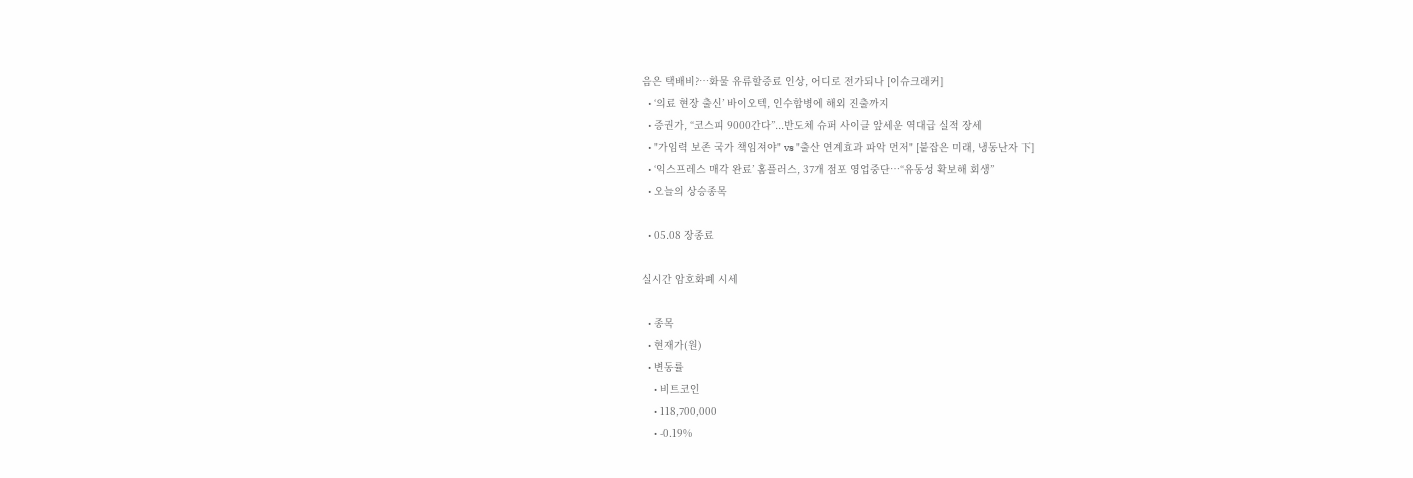음은 택배비?⋯화물 유류할증료 인상, 어디로 전가되나 [이슈크래커]
  • ‘의료 현장 출신’ 바이오텍, 인수합병에 해외 진출까지
  • 증권가, “코스피 9000간다”...반도체 슈퍼 사이클 앞세운 역대급 실적 장세
  • "가임력 보존 국가 책임져야" vs "출산 연계효과 파악 먼저" [붙잡은 미래, 냉동난자 下]
  • ‘익스프레스 매각 완료’ 홈플러스, 37개 점포 영업중단⋯“유동성 확보해 회생”
  • 오늘의 상승종목

  • 05.08 장종료

실시간 암호화폐 시세

  • 종목
  • 현재가(원)
  • 변동률
    • 비트코인
    • 118,700,000
    • -0.19%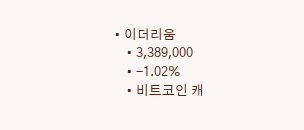• 이더리움
    • 3,389,000
    • -1.02%
    • 비트코인 캐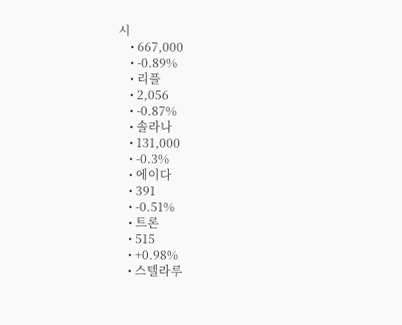시
    • 667,000
    • -0.89%
    • 리플
    • 2,056
    • -0.87%
    • 솔라나
    • 131,000
    • -0.3%
    • 에이다
    • 391
    • -0.51%
    • 트론
    • 515
    • +0.98%
    • 스텔라루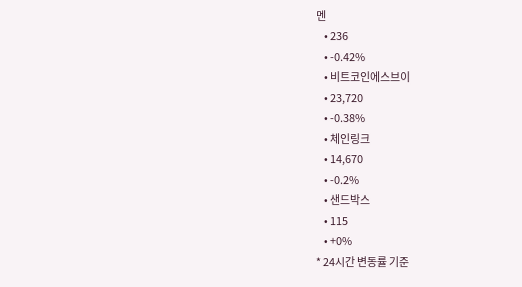멘
    • 236
    • -0.42%
    • 비트코인에스브이
    • 23,720
    • -0.38%
    • 체인링크
    • 14,670
    • -0.2%
    • 샌드박스
    • 115
    • +0%
* 24시간 변동률 기준